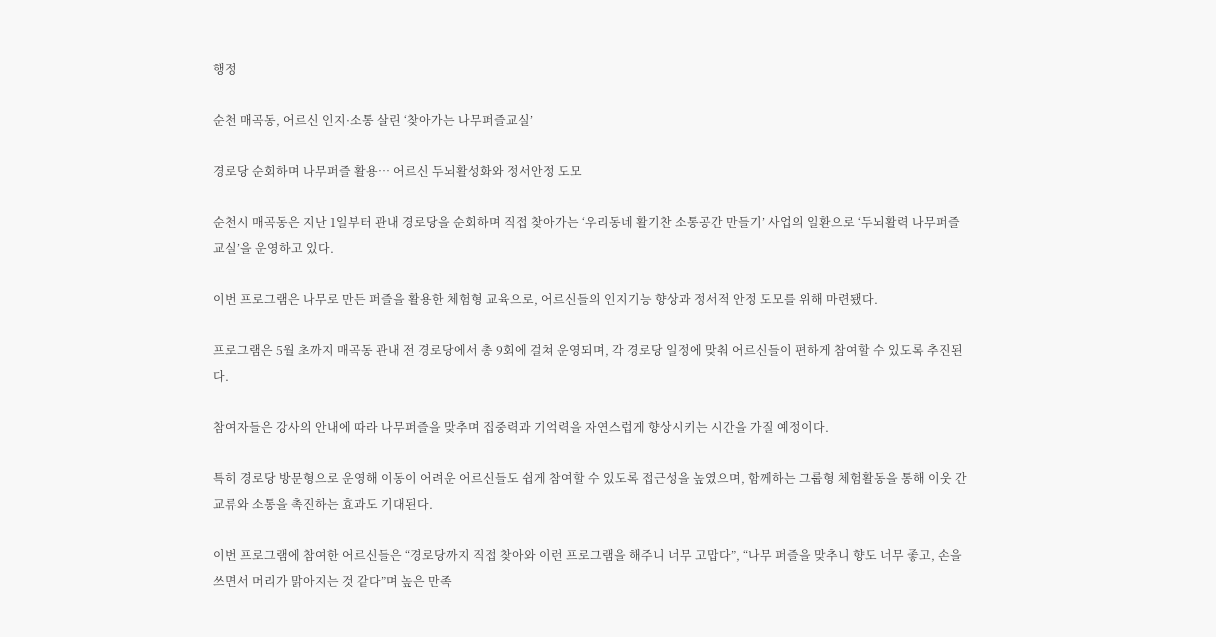행정

순천 매곡동, 어르신 인지·소통 살린 ‘찾아가는 나무퍼즐교실’

경로당 순회하며 나무퍼즐 활용… 어르신 두뇌활성화와 정서안정 도모

순천시 매곡동은 지난 1일부터 관내 경로당을 순회하며 직접 찾아가는 ‘우리동네 활기찬 소통공간 만들기’ 사업의 일환으로 ‘두뇌활력 나무퍼즐교실’을 운영하고 있다.

이번 프로그램은 나무로 만든 퍼즐을 활용한 체험형 교육으로, 어르신들의 인지기능 향상과 정서적 안정 도모를 위해 마련됐다.

프로그램은 5월 초까지 매곡동 관내 전 경로당에서 총 9회에 걸쳐 운영되며, 각 경로당 일정에 맞춰 어르신들이 편하게 참여할 수 있도록 추진된다.

참여자들은 강사의 안내에 따라 나무퍼즐을 맞추며 집중력과 기억력을 자연스럽게 향상시키는 시간을 가질 예정이다.

특히 경로당 방문형으로 운영해 이동이 어려운 어르신들도 쉽게 참여할 수 있도록 접근성을 높였으며, 함께하는 그룹형 체험활동을 통해 이웃 간 교류와 소통을 촉진하는 효과도 기대된다.

이번 프로그램에 참여한 어르신들은 “경로당까지 직접 찾아와 이런 프로그램을 해주니 너무 고맙다”, “나무 퍼즐을 맞추니 향도 너무 좋고, 손을 쓰면서 머리가 맑아지는 것 같다”며 높은 만족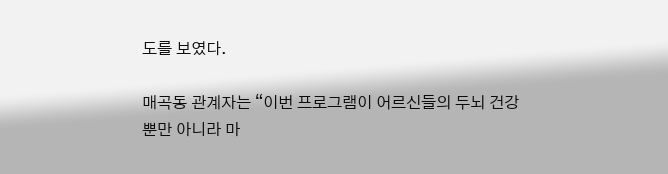도를 보였다.

매곡동 관계자는 “이번 프로그램이 어르신들의 두뇌 건강뿐만 아니라 마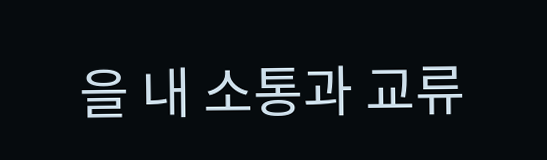을 내 소통과 교류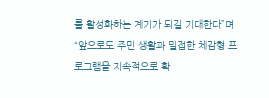를 활성화하는 계기가 되길 기대한다”며 “앞으로도 주민 생활과 밀접한 체감형 프로그램을 지속적으로 확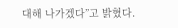대해 나가겠다”고 밝혔다.